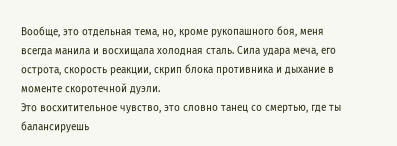Вообще, это отдельная тема, но, кроме рукопашного боя, меня всегда манила и восхищала холодная сталь. Сила удара меча, его острота, скорость реакции, скрип блока противника и дыхание в моменте скоротечной дуэли.
Это восхитительное чувство, это словно танец со смертью, где ты балансируешь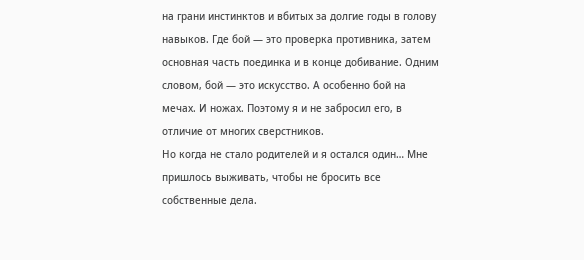на грани инстинктов и вбитых за долгие годы в голову навыков. Где бой — это проверка противника, затем основная часть поединка и в конце добивание. Одним словом, бой — это искусство. А особенно бой на мечах. И ножах. Поэтому я и не забросил его, в отличие от многих сверстников.
Но когда не стало родителей и я остался один… Мне пришлось выживать, чтобы не бросить все собственные дела.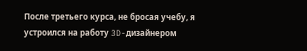После третьего курса, не бросая учебу, я устроился на работу 3D-дизайнером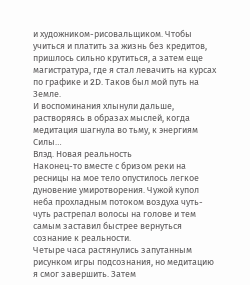и художником-рисовальщиком. Чтобы учиться и платить за жизнь без кредитов, пришлось сильно крутиться, а затем еще магистратура, где я стал левачить на курсах по графике и 2D. Таков был мой путь на Земле.
И воспоминания хлынули дальше, растворяясь в образах мыслей, когда медитация шагнула во тьму, к энергиям Силы…
Влэд. Новая реальность
Наконец-то вместе с бризом реки на ресницы на мое тело опустилось легкое дуновение умиротворения. Чужой купол неба прохладным потоком воздуха чуть-чуть растрепал волосы на голове и тем самым заставил быстрее вернуться сознание к реальности.
Четыре часа растянулись запутанным рисунком игры подсознания, но медитацию я смог завершить. Затем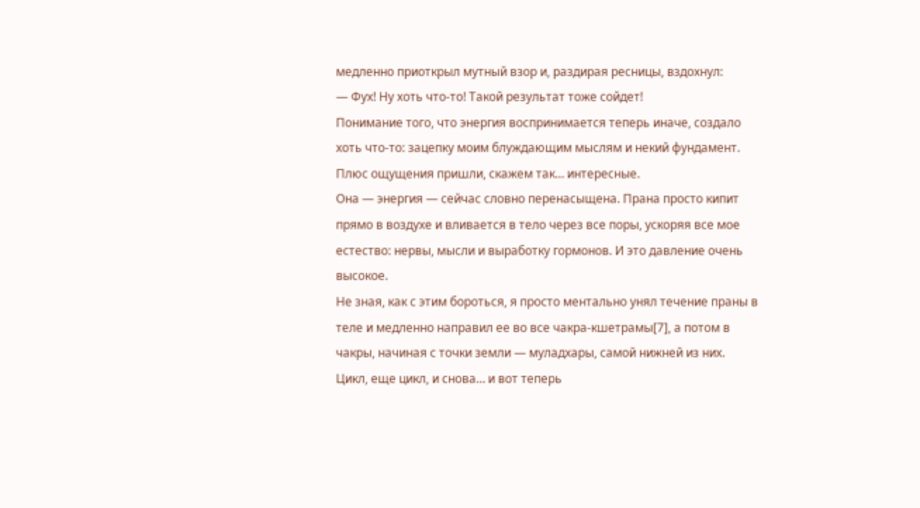медленно приоткрыл мутный взор и, раздирая ресницы, вздохнул:
— Фух! Ну хоть что-то! Такой результат тоже сойдет!
Понимание того, что энергия воспринимается теперь иначе, создало хоть что-то: зацепку моим блуждающим мыслям и некий фундамент. Плюс ощущения пришли, скажем так… интересные.
Она — энергия — сейчас словно перенасыщена. Прана просто кипит прямо в воздухе и вливается в тело через все поры, ускоряя все мое естество: нервы, мысли и выработку гормонов. И это давление очень высокое.
Не зная, как с этим бороться, я просто ментально унял течение праны в теле и медленно направил ее во все чакра-кшетрамы[7], а потом в чакры, начиная с точки земли — муладхары, самой нижней из них.
Цикл, еще цикл, и снова… и вот теперь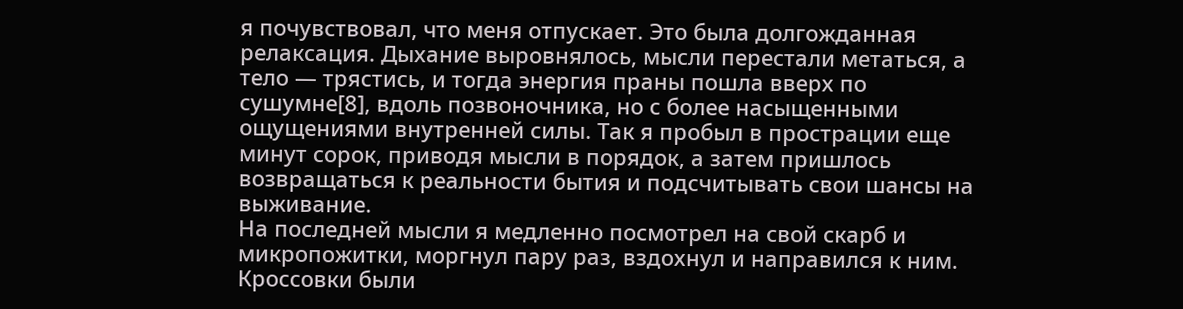я почувствовал, что меня отпускает. Это была долгожданная релаксация. Дыхание выровнялось, мысли перестали метаться, а тело — трястись, и тогда энергия праны пошла вверх по сушумне[8], вдоль позвоночника, но с более насыщенными ощущениями внутренней силы. Так я пробыл в прострации еще минут сорок, приводя мысли в порядок, а затем пришлось возвращаться к реальности бытия и подсчитывать свои шансы на выживание.
На последней мысли я медленно посмотрел на свой скарб и микропожитки, моргнул пару раз, вздохнул и направился к ним.
Кроссовки были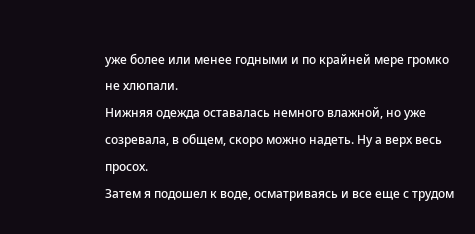уже более или менее годными и по крайней мере громко не хлюпали.
Нижняя одежда оставалась немного влажной, но уже созревала, в общем, скоро можно надеть. Ну а верх весь просох.
Затем я подошел к воде, осматриваясь и все еще с трудом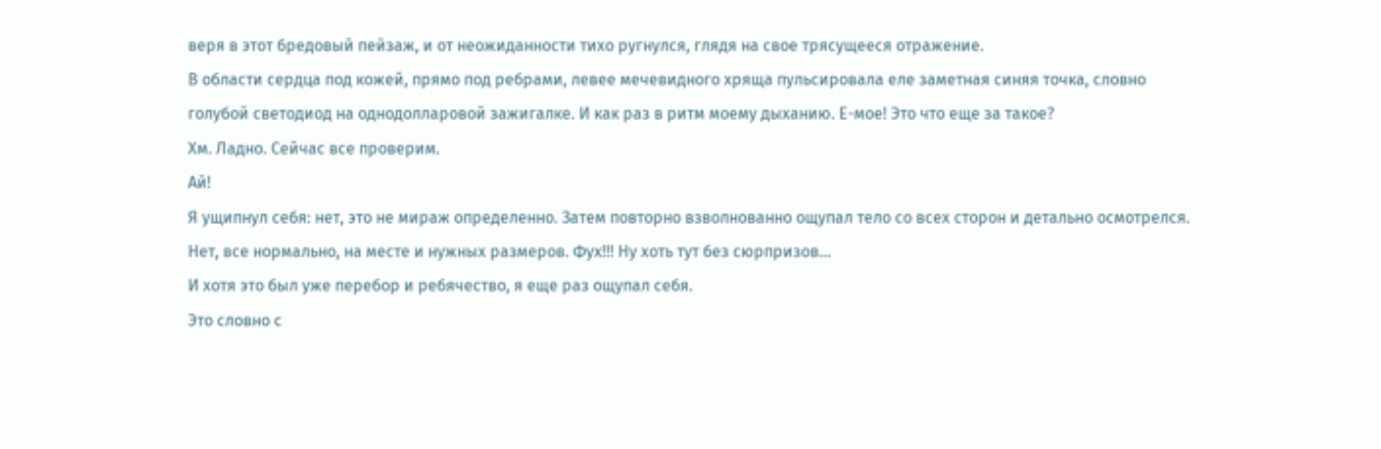веря в этот бредовый пейзаж, и от неожиданности тихо ругнулся, глядя на свое трясущееся отражение.
В области сердца под кожей, прямо под ребрами, левее мечевидного хряща пульсировала еле заметная синяя точка, словно голубой светодиод на однодолларовой зажигалке. И как раз в ритм моему дыханию. Е-мое! Это что еще за такое?
Хм. Ладно. Сейчас все проверим.
Ай!
Я ущипнул себя: нет, это не мираж определенно. Затем повторно взволнованно ощупал тело со всех сторон и детально осмотрелся. Нет, все нормально, на месте и нужных размеров. Фух!!! Ну хоть тут без сюрпризов…
И хотя это был уже перебор и ребячество, я еще раз ощупал себя.
Это словно с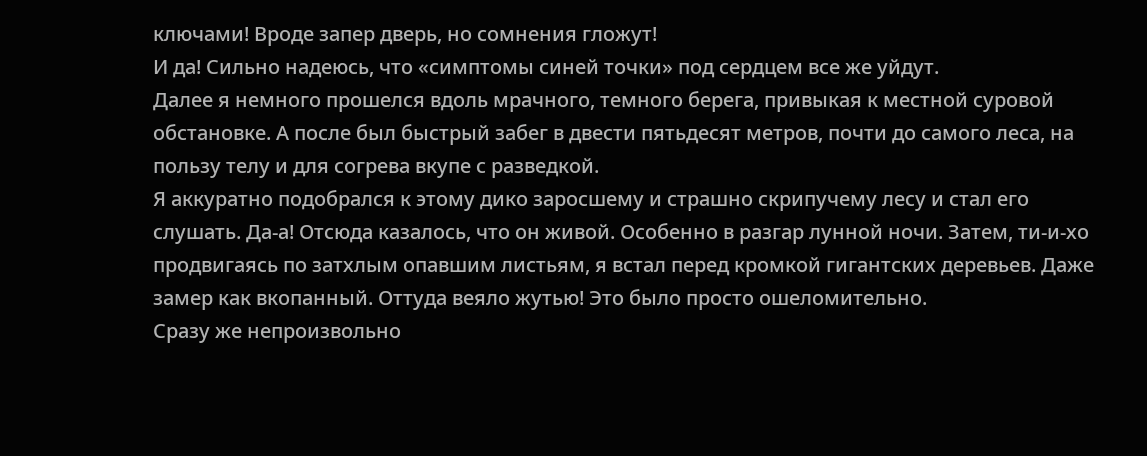ключами! Вроде запер дверь, но сомнения гложут!
И да! Сильно надеюсь, что «симптомы синей точки» под сердцем все же уйдут.
Далее я немного прошелся вдоль мрачного, темного берега, привыкая к местной суровой обстановке. А после был быстрый забег в двести пятьдесят метров, почти до самого леса, на пользу телу и для согрева вкупе с разведкой.
Я аккуратно подобрался к этому дико заросшему и страшно скрипучему лесу и стал его слушать. Да-а! Отсюда казалось, что он живой. Особенно в разгар лунной ночи. Затем, ти-и-хо продвигаясь по затхлым опавшим листьям, я встал перед кромкой гигантских деревьев. Даже замер как вкопанный. Оттуда веяло жутью! Это было просто ошеломительно.
Сразу же непроизвольно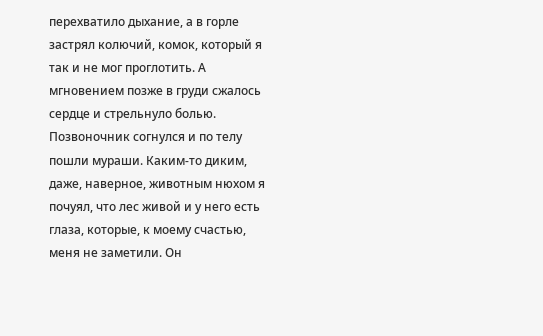перехватило дыхание, а в горле застрял колючий, комок, который я так и не мог проглотить. А мгновением позже в груди сжалось сердце и стрельнуло болью. Позвоночник согнулся и по телу пошли мураши. Каким-то диким, даже, наверное, животным нюхом я почуял, что лес живой и у него есть глаза, которые, к моему счастью, меня не заметили. Он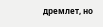дремлет, но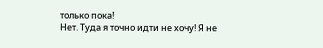только пока!
Нет. Туда я точно идти не хочу! Я не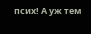псих! А уж тем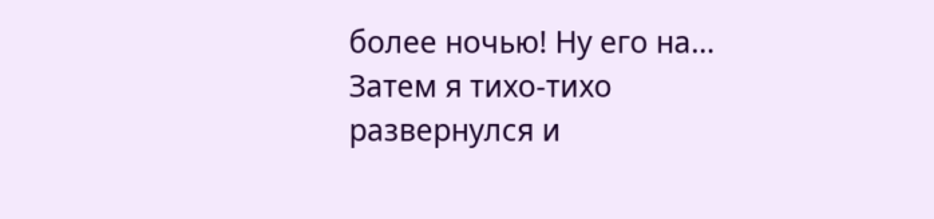более ночью! Ну его на…
Затем я тихо-тихо развернулся и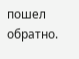пошел обратно.